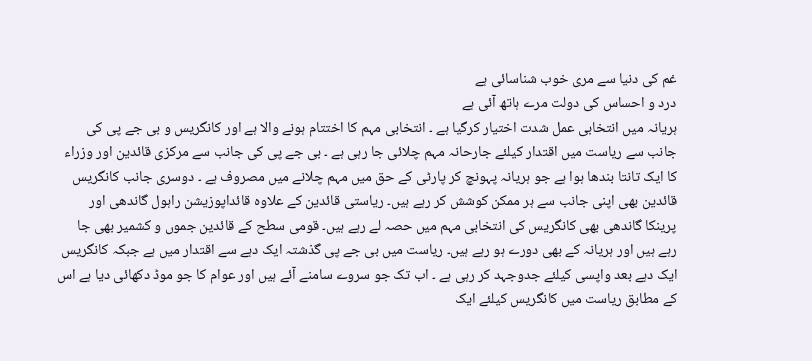غم کی دنیا سے مری خوب شناسائی ہے
درد و احساس کی دولت مرے ہاتھ آئی ہے
ہریانہ میں انتخابی عمل شدت اختیار کرگیا ہے ۔ انتخابی مہم کا اختتام ہونے والا ہے اور کانگریس و بی جے پی کی جانب سے ریاست میں اقتدار کیلئے جارحانہ مہم چلائی جا رہی ہے ۔ بی جے پی کی جانب سے مرکزی قائدین اور وزراء کا ایک تانتا بندھا ہوا ہے جو ہریانہ پہونچ کر پارٹی کے حق میں مہم چلانے میں مصروف ہے ۔ دوسری جانب کانگریس قائدین بھی اپنی جانب سے ہر ممکن کوشش کر رہے ہیں۔ ریاستی قائدین کے علاوہ قائداپوزیشن راہول گاندھی اور پرینکا گاندھی بھی کانگریس کی انتخابی مہم میں حصہ لے رہے ہیں۔ قومی سطح کے قائدین جموں و کشمیر بھی جا رہے ہیں اور ہریانہ کے بھی دورے ہو رہے ہیں۔ ریاست میں بی جے پی گذشتہ ایک دہے سے اقتدار میں ہے جبکہ کانگریس ایک دہے بعد واپسی کیلئے جدوجہد کر رہی ہے ۔ اب تک جو سروے سامنے آئے ہیں اور عوام کا جو موڈ دکھائی دیا ہے اس کے مطابق ریاست میں کانگریس کیلئے ایک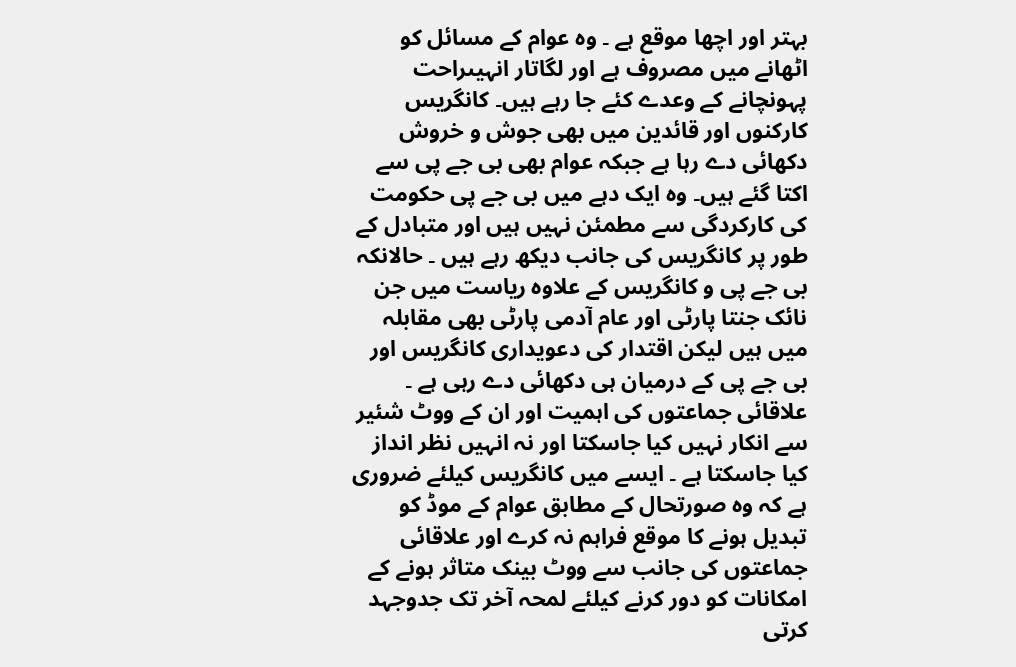بہتر اور اچھا موقع ہے ۔ وہ عوام کے مسائل کو اٹھانے میں مصروف ہے اور لگاتار انہیںراحت پہونچانے کے وعدے کئے جا رہے ہیں۔ کانگریس کارکنوں اور قائدین میں بھی جوش و خروش دکھائی دے رہا ہے جبکہ عوام بھی بی جے پی سے اکتا گئے ہیں۔ وہ ایک دہے میں بی جے پی حکومت کی کارکردگی سے مطمئن نہیں ہیں اور متبادل کے طور پر کانگریس کی جانب دیکھ رہے ہیں ۔ حالانکہ بی جے پی و کانگریس کے علاوہ ریاست میں جن نائک جنتا پارٹی اور عام آدمی پارٹی بھی مقابلہ میں ہیں لیکن اقتدار کی دعویداری کانگریس اور بی جے پی کے درمیان ہی دکھائی دے رہی ہے ۔ علاقائی جماعتوں کی اہمیت اور ان کے ووٹ شئیر سے انکار نہیں کیا جاسکتا اور نہ انہیں نظر انداز کیا جاسکتا ہے ۔ ایسے میں کانگریس کیلئے ضروری ہے کہ وہ صورتحال کے مطابق عوام کے موڈ کو تبدیل ہونے کا موقع فراہم نہ کرے اور علاقائی جماعتوں کی جانب سے ووٹ بینک متاثر ہونے کے امکانات کو دور کرنے کیلئے لمحہ آخر تک جدوجہد کرتی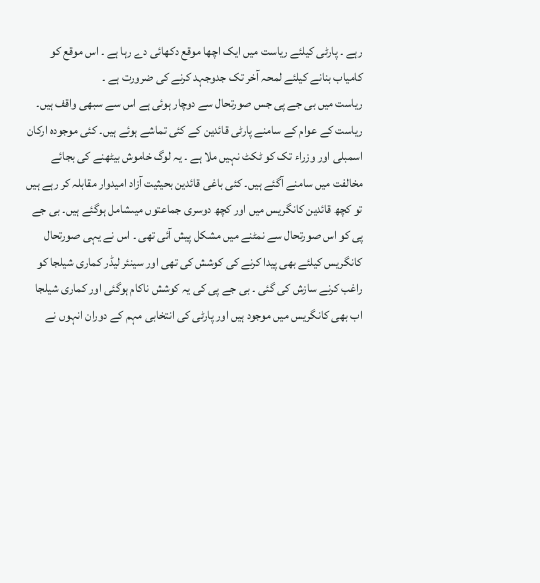رہے ۔ پارٹی کیلئے ریاست میں ایک اچھا موقع دکھائی دے رہا ہے ۔ اس موقع کو کامیاب بنانے کیلئے لمحہ آخر تک جدوجہد کرنے کی ضرورت ہے ۔
ریاست میں بی جے پی جس صورتحال سے دوچار ہوئی ہے اس سے سبھی واقف ہیں۔ ریاست کے عوام کے سامنے پارٹی قائدین کے کئی تماشے ہوئے ہیں۔ کئی موجودہ ارکان اسمبلی اور وزراء تک کو ٹکٹ نہیں ملا ہے ۔ یہ لوگ خاموش بیٹھنے کی بجائے مخالفت میں سامنے آگئے ہیں۔ کئی باغی قائدین بحیثیت آزاد امیدوار مقابلہ کر رہے ہیں تو کچھ قائدین کانگریس میں اور کچھ دوسری جماعتوں میںشامل ہوگئے ہیں۔ بی جے پی کو اس صورتحال سے نمٹنے میں مشکل پیش آئی تھی ۔ اس نے یہی صورتحال کانگریس کیلئے بھی پیدا کرنے کی کوشش کی تھی اور سینئر لیڈر کماری شیلجا کو راغب کرنے سازش کی گئی ۔ بی جے پی کی یہ کوشش ناکام ہوگئی اور کماری شیلجا اب بھی کانگریس میں موجود ہیں اور پارٹی کی انتخابی مہم کے دوران انہوں نے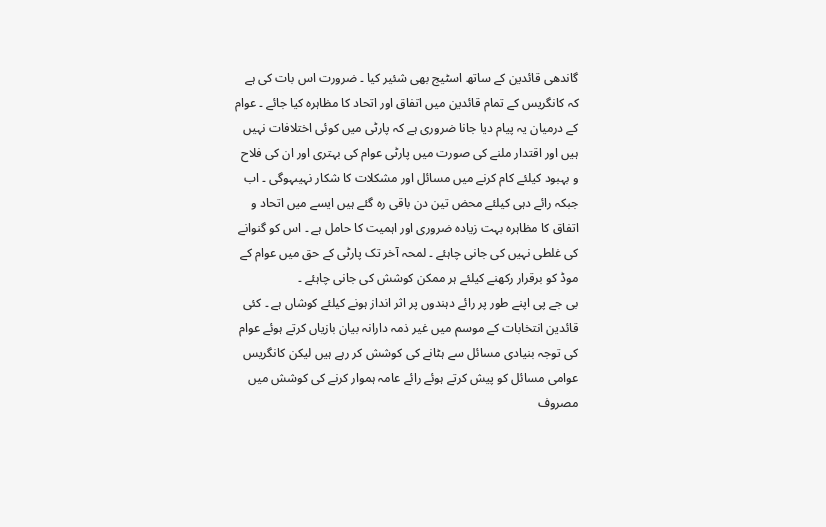گاندھی قائدین کے ساتھ اسٹیج بھی شئیر کیا ۔ ضرورت اس بات کی ہے کہ کانگریس کے تمام قائدین میں اتفاق اور اتحاد کا مظاہرہ کیا جائے ۔ عوام کے درمیان یہ پیام دیا جانا ضروری ہے کہ پارٹی میں کوئی اختلافات نہیں ہیں اور اقتدار ملنے کی صورت میں پارٹی عوام کی بہتری اور ان کی فلاح و بہبود کیلئے کام کرنے میں مسائل اور مشکلات کا شکار نہیںہوگی ۔ اب جبکہ رائے دہی کیلئے محض تین دن باقی رہ گئے ہیں ایسے میں اتحاد و اتفاق کا مظاہرہ بہت زیادہ ضروری اور اہمیت کا حامل ہے ۔ اس کو گنوانے کی غلطی نہیں کی جانی چاہئے ۔ لمحہ آخر تک پارٹی کے حق میں عوام کے موڈ کو برقرار رکھنے کیلئے ہر ممکن کوشش کی جانی چاہئے ۔
بی جے پی اپنے طور پر رائے دہندوں پر اثر انداز ہونے کیلئے کوشاں ہے ۔ کئی قائدین انتخابات کے موسم میں غیر ذمہ دارانہ بیان بازیاں کرتے ہوئے عوام کی توجہ بنیادی مسائل سے ہٹانے کی کوشش کر رہے ہیں لیکن کانگریس عوامی مسائل کو پیش کرتے ہوئے رائے عامہ ہموار کرنے کی کوشش میں مصروف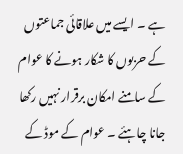ہے ۔ ایسے میں علاقائی جماعتوں کے حربوں کا شکار ہونے کا عوام کے سامنے امکان برقرار نہیں رکھا جانا چاہئے ۔ عوام کے موڈ کے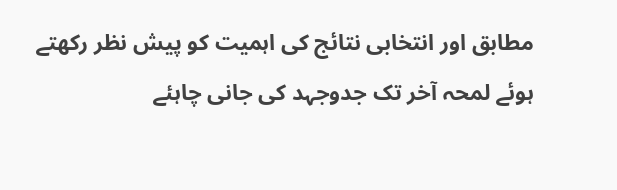مطابق اور انتخابی نتائج کی اہمیت کو پیش نظر رکھتے ہوئے لمحہ آخر تک جدوجہد کی جانی چاہئے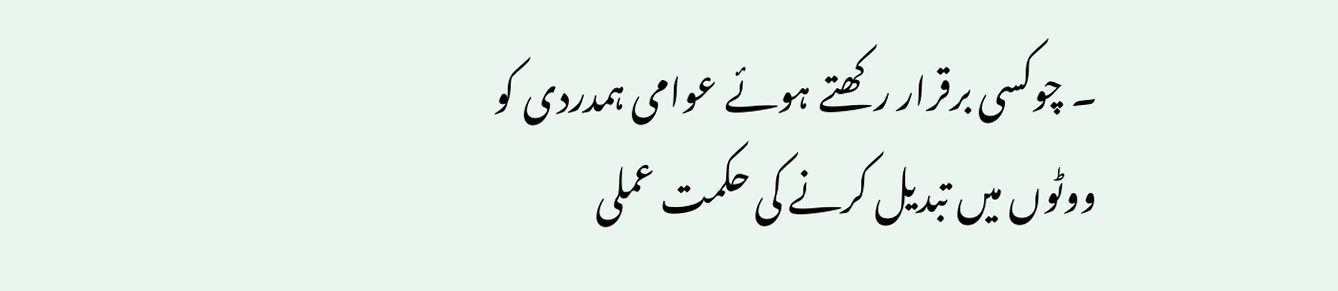۔ چوکسی برقرار رکھتے ہوئے عوامی ہمدردی کو ووٹوں میں تبدیل کرنے کی حکمت عملی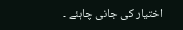اختیار کی جانی چاہئے ۔